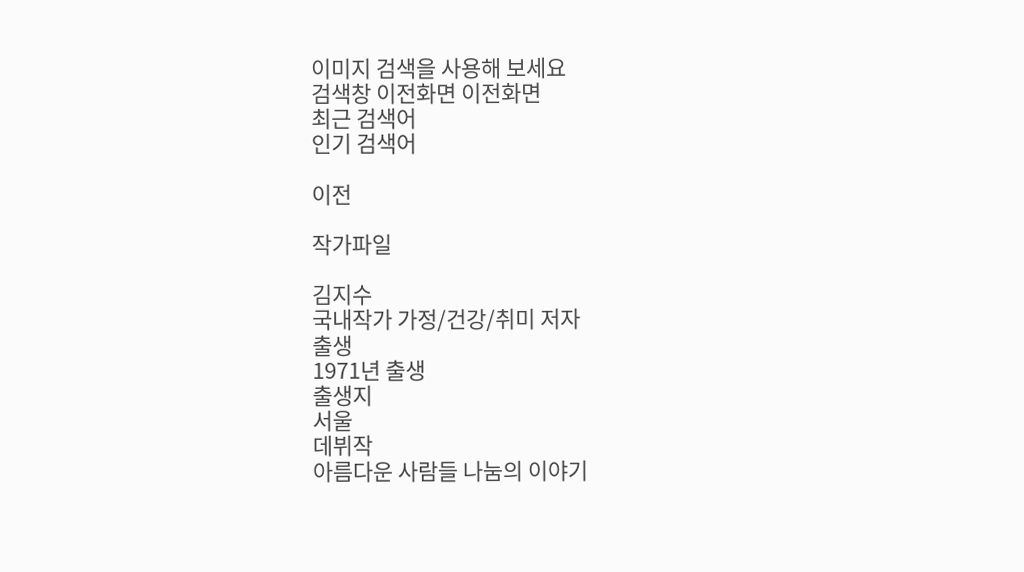이미지 검색을 사용해 보세요
검색창 이전화면 이전화면
최근 검색어
인기 검색어

이전

작가파일

김지수
국내작가 가정/건강/취미 저자
출생
1971년 출생
출생지
서울
데뷔작
아름다운 사람들 나눔의 이야기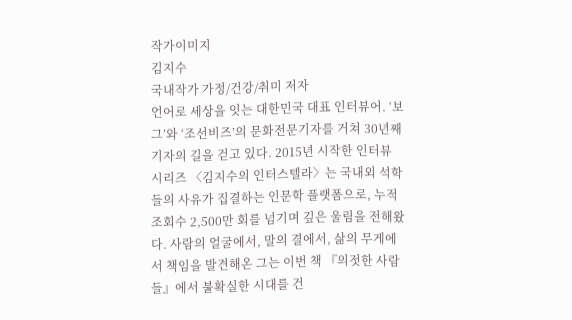작가이미지
김지수
국내작가 가정/건강/취미 저자
언어로 세상을 잇는 대한민국 대표 인터뷰어. ‘보그’와 ‘조선비즈’의 문화전문기자를 거쳐 30년째 기자의 길을 걷고 있다. 2015년 시작한 인터뷰 시리즈 〈김지수의 인터스텔라〉는 국내외 석학들의 사유가 집결하는 인문학 플랫폼으로, 누적 조회수 2,500만 회를 넘기며 깊은 울림을 전해왔다. 사람의 얼굴에서, 말의 결에서, 삶의 무게에서 책임을 발견해온 그는 이번 책 『의젓한 사람들』에서 불확실한 시대를 건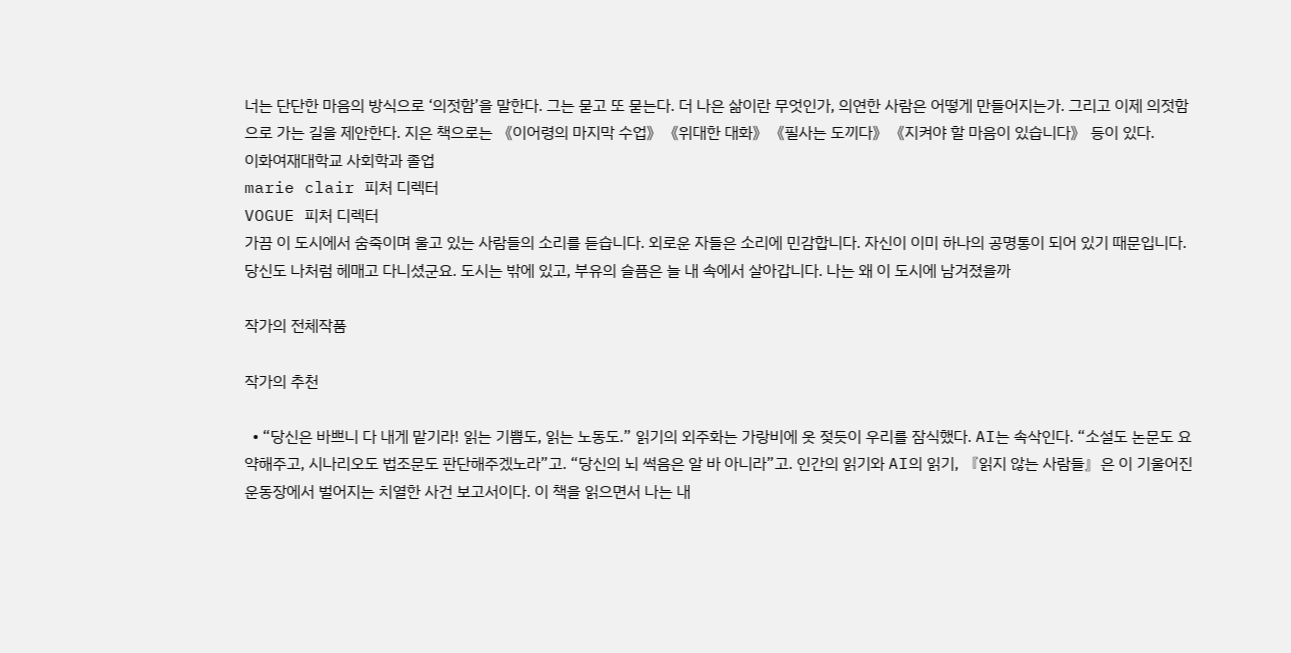너는 단단한 마음의 방식으로 ‘의젓함’을 말한다. 그는 묻고 또 묻는다. 더 나은 삶이란 무엇인가, 의연한 사람은 어떻게 만들어지는가. 그리고 이제 의젓함으로 가는 길을 제안한다. 지은 책으로는 《이어령의 마지막 수업》《위대한 대화》《필사는 도끼다》《지켜야 할 마음이 있습니다》 등이 있다.
이화여재대학교 사회학과 졸업
marie clair 피처 디렉터
VOGUE 피처 디렉터
가끔 이 도시에서 숨죽이며 울고 있는 사람들의 소리를 듣습니다. 외로운 자들은 소리에 민감합니다. 자신이 이미 하나의 공명통이 되어 있기 때문입니다. 당신도 나처럼 헤매고 다니셨군요. 도시는 밖에 있고, 부유의 슬픔은 늘 내 속에서 살아갑니다. 나는 왜 이 도시에 남겨졌을까

작가의 전체작품

작가의 추천

  • “당신은 바쁘니 다 내게 맡기라! 읽는 기쁨도, 읽는 노동도.” 읽기의 외주화는 가랑비에 옷 젖듯이 우리를 잠식했다. AI는 속삭인다. “소설도 논문도 요약해주고, 시나리오도 법조문도 판단해주겠노라”고. “당신의 뇌 썩음은 알 바 아니라”고. 인간의 읽기와 AI의 읽기, 『읽지 않는 사람들』은 이 기울어진 운동장에서 벌어지는 치열한 사건 보고서이다. 이 책을 읽으면서 나는 내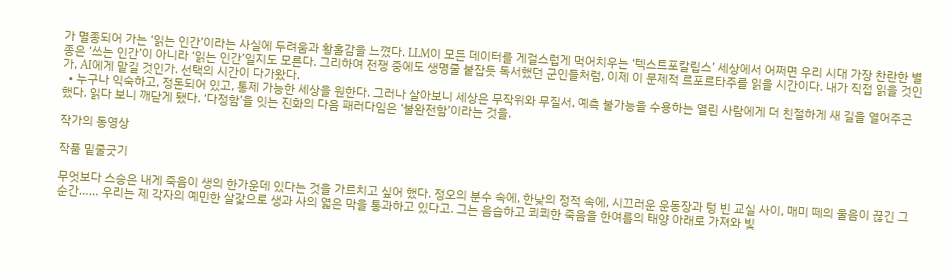가 멸종되어 가는 ‘읽는 인간’이라는 사실에 두려움과 황홀감을 느꼈다. LLM이 모든 데이터를 게걸스럽게 먹어치우는 ‘텍스트포칼립스’ 세상에서 어쩌면 우리 시대 가장 찬란한 별종은 ‘쓰는 인간’이 아니라 ‘읽는 인간’일지도 모른다. 그리하여 전쟁 중에도 생명줄 붙잡듯 독서했던 군인들처럼, 이제 이 문제적 르포르타주를 읽을 시간이다. 내가 직접 읽을 것인가, AI에게 맡길 것인가. 선택의 시간이 다가왔다.
  • 누구나 익숙하고, 정돈되어 있고, 통제 가능한 세상을 원한다. 그러나 살아보니 세상은 무작위와 무질서, 예측 불가능을 수용하는 열린 사람에게 더 친절하게 새 길을 열어주곤 했다. 읽다 보니 깨닫게 됐다. ‘다정함’을 잇는 진화의 다음 패러다임은 ‘불완전함’이라는 것을.

작가의 동영상

작품 밑줄긋기

무엇보다 스승은 내게 죽음이 생의 한가운데 있다는 것을 가르치고 싶어 했다. 정오의 분수 속에, 한낮의 정적 속에, 시끄러운 운동장과 텅 빈 교실 사이, 매미 떼의 울음이 끊긴 그 순간…… 우리는 제 각자의 예민한 살갗으로 생과 사의 엷은 막을 통과하고 있다고. 그는 음습하고 쾨쾨한 죽음을 한여름의 태양 아래로 가져와 빛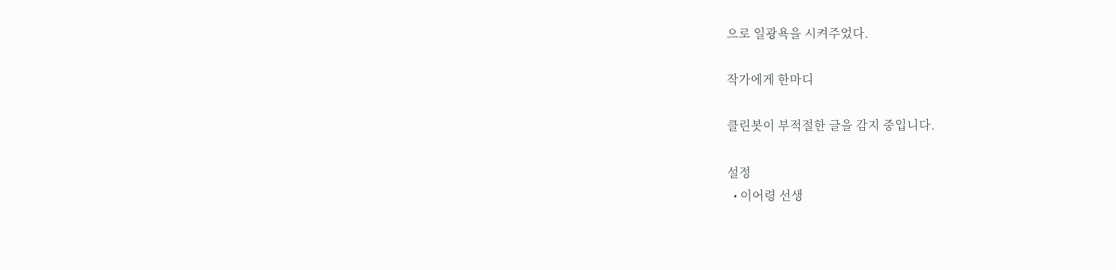으로 일광욕을 시켜주었다.

작가에게 한마디

클린봇이 부적절한 글을 감지 중입니다.

설정
  • 이어령 선생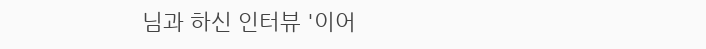님과 하신 인터뷰 '이어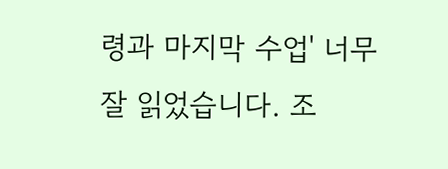령과 마지막 수업' 너무 잘 읽었습니다. 조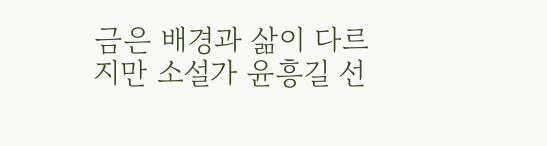금은 배경과 삶이 다르지만 소설가 윤흥길 선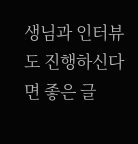생님과 인터뷰도 진행하신다면 좋은 글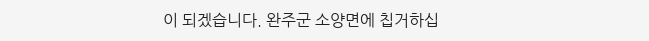이 되겠습니다. 완주군 소양면에 칩거하십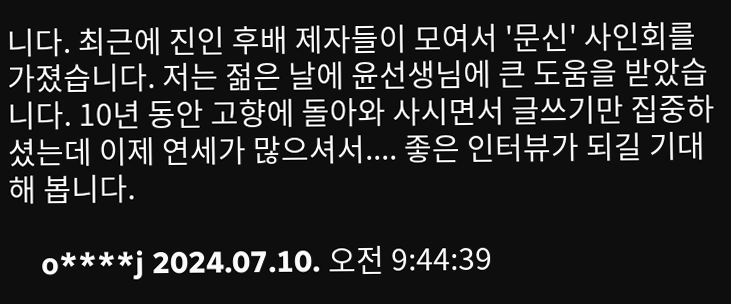니다. 최근에 진인 후배 제자들이 모여서 '문신' 사인회를 가졌습니다. 저는 젊은 날에 윤선생님에 큰 도움을 받았습니다. 10년 동안 고향에 돌아와 사시면서 글쓰기만 집중하셨는데 이제 연세가 많으셔서.... 좋은 인터뷰가 되길 기대해 봅니다.

    o****j 2024.07.10. 오전 9:44:39